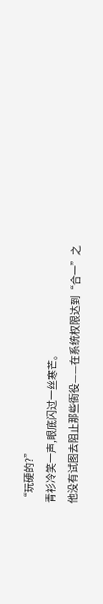“玩硬的?”
青衫冷笑一声,眼底闪过一丝寒芒。
他没有试图去阻止那些衙役——在系统权限达到“合一”之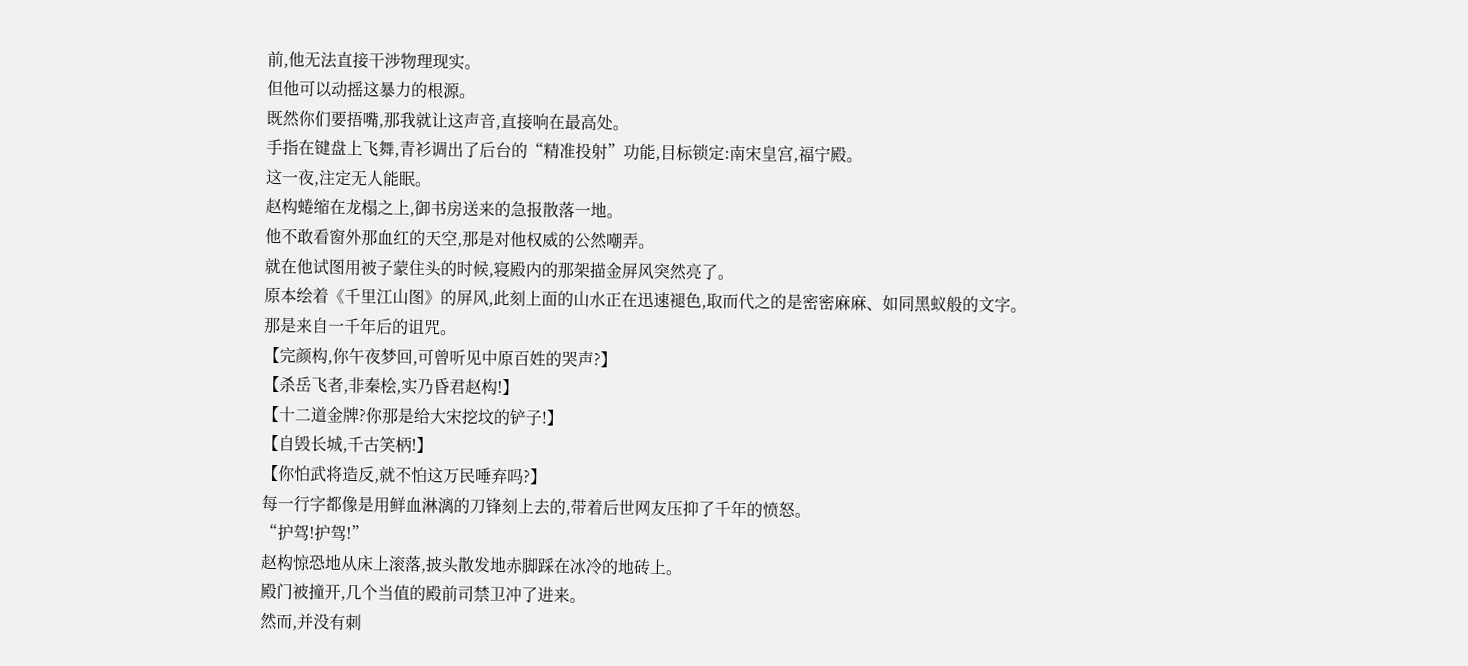前,他无法直接干涉物理现实。
但他可以动摇这暴力的根源。
既然你们要捂嘴,那我就让这声音,直接响在最高处。
手指在键盘上飞舞,青衫调出了后台的“精准投射”功能,目标锁定:南宋皇宫,福宁殿。
这一夜,注定无人能眠。
赵构蜷缩在龙榻之上,御书房送来的急报散落一地。
他不敢看窗外那血红的天空,那是对他权威的公然嘲弄。
就在他试图用被子蒙住头的时候,寝殿内的那架描金屏风突然亮了。
原本绘着《千里江山图》的屏风,此刻上面的山水正在迅速褪色,取而代之的是密密麻麻、如同黑蚁般的文字。
那是来自一千年后的诅咒。
【完颜构,你午夜梦回,可曾听见中原百姓的哭声?】
【杀岳飞者,非秦桧,实乃昏君赵构!】
【十二道金牌?你那是给大宋挖坟的铲子!】
【自毁长城,千古笑柄!】
【你怕武将造反,就不怕这万民唾弃吗?】
每一行字都像是用鲜血淋漓的刀锋刻上去的,带着后世网友压抑了千年的愤怒。
“护驾!护驾!”
赵构惊恐地从床上滚落,披头散发地赤脚踩在冰冷的地砖上。
殿门被撞开,几个当值的殿前司禁卫冲了进来。
然而,并没有刺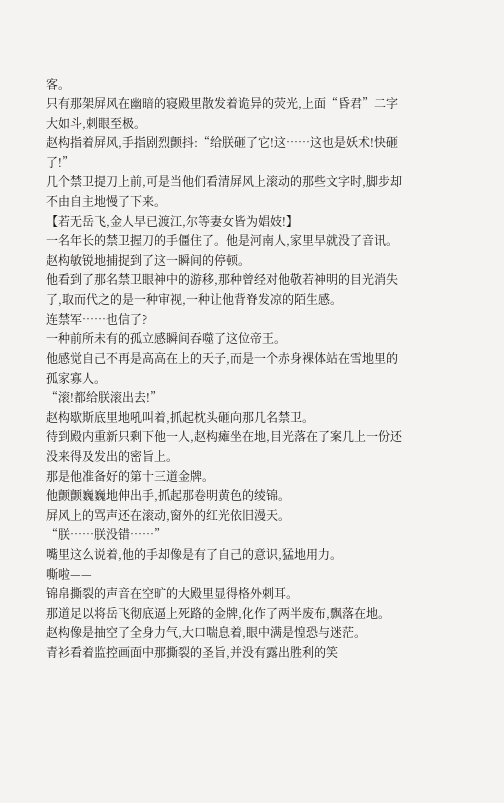客。
只有那架屏风在幽暗的寝殿里散发着诡异的荧光,上面“昏君”二字大如斗,刺眼至极。
赵构指着屏风,手指剧烈颤抖:“给朕砸了它!这……这也是妖术!快砸了!”
几个禁卫提刀上前,可是当他们看清屏风上滚动的那些文字时,脚步却不由自主地慢了下来。
【若无岳飞,金人早已渡江,尔等妻女皆为娼妓!】
一名年长的禁卫握刀的手僵住了。他是河南人,家里早就没了音讯。
赵构敏锐地捕捉到了这一瞬间的停顿。
他看到了那名禁卫眼神中的游移,那种曾经对他敬若神明的目光消失了,取而代之的是一种审视,一种让他背脊发凉的陌生感。
连禁军……也信了?
一种前所未有的孤立感瞬间吞噬了这位帝王。
他感觉自己不再是高高在上的天子,而是一个赤身裸体站在雪地里的孤家寡人。
“滚!都给朕滚出去!”
赵构歇斯底里地吼叫着,抓起枕头砸向那几名禁卫。
待到殿内重新只剩下他一人,赵构瘫坐在地,目光落在了案几上一份还没来得及发出的密旨上。
那是他准备好的第十三道金牌。
他颤颤巍巍地伸出手,抓起那卷明黄色的绫锦。
屏风上的骂声还在滚动,窗外的红光依旧漫天。
“朕……朕没错……”
嘴里这么说着,他的手却像是有了自己的意识,猛地用力。
嘶啦——
锦帛撕裂的声音在空旷的大殿里显得格外刺耳。
那道足以将岳飞彻底逼上死路的金牌,化作了两半废布,飘落在地。
赵构像是抽空了全身力气,大口喘息着,眼中满是惶恐与迷茫。
青衫看着监控画面中那撕裂的圣旨,并没有露出胜利的笑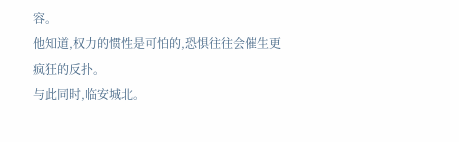容。
他知道,权力的惯性是可怕的,恐惧往往会催生更疯狂的反扑。
与此同时,临安城北。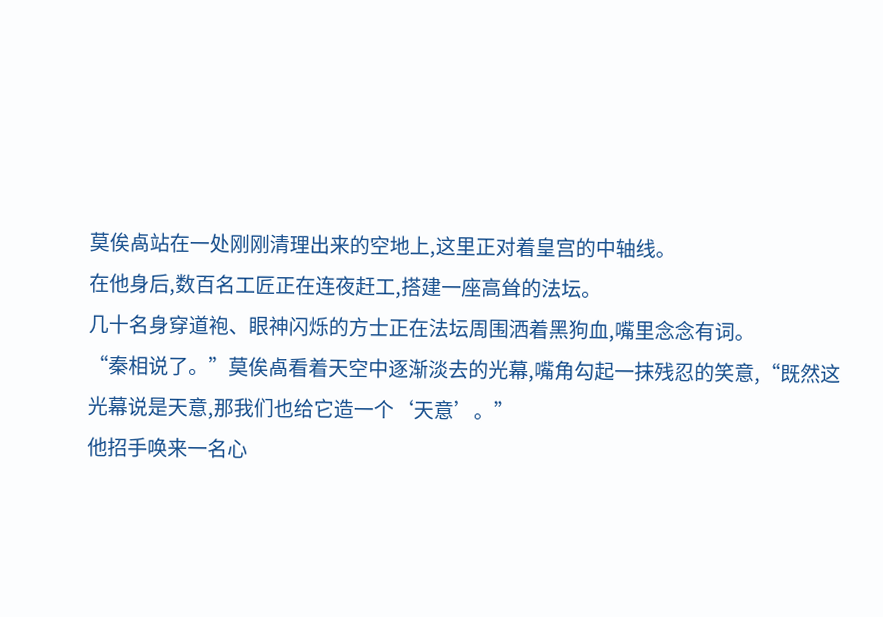莫俟卨站在一处刚刚清理出来的空地上,这里正对着皇宫的中轴线。
在他身后,数百名工匠正在连夜赶工,搭建一座高耸的法坛。
几十名身穿道袍、眼神闪烁的方士正在法坛周围洒着黑狗血,嘴里念念有词。
“秦相说了。”莫俟卨看着天空中逐渐淡去的光幕,嘴角勾起一抹残忍的笑意,“既然这光幕说是天意,那我们也给它造一个‘天意’。”
他招手唤来一名心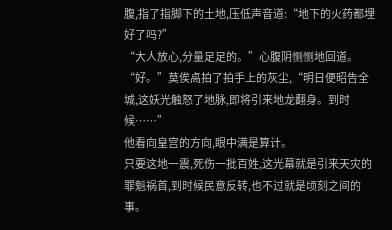腹,指了指脚下的土地,压低声音道:“地下的火药都埋好了吗?”
“大人放心,分量足足的。”心腹阴恻恻地回道。
“好。”莫俟卨拍了拍手上的灰尘,“明日便昭告全城,这妖光触怒了地脉,即将引来地龙翻身。到时候……”
他看向皇宫的方向,眼中满是算计。
只要这地一震,死伤一批百姓,这光幕就是引来天灾的罪魁祸首,到时候民意反转,也不过就是顷刻之间的事。